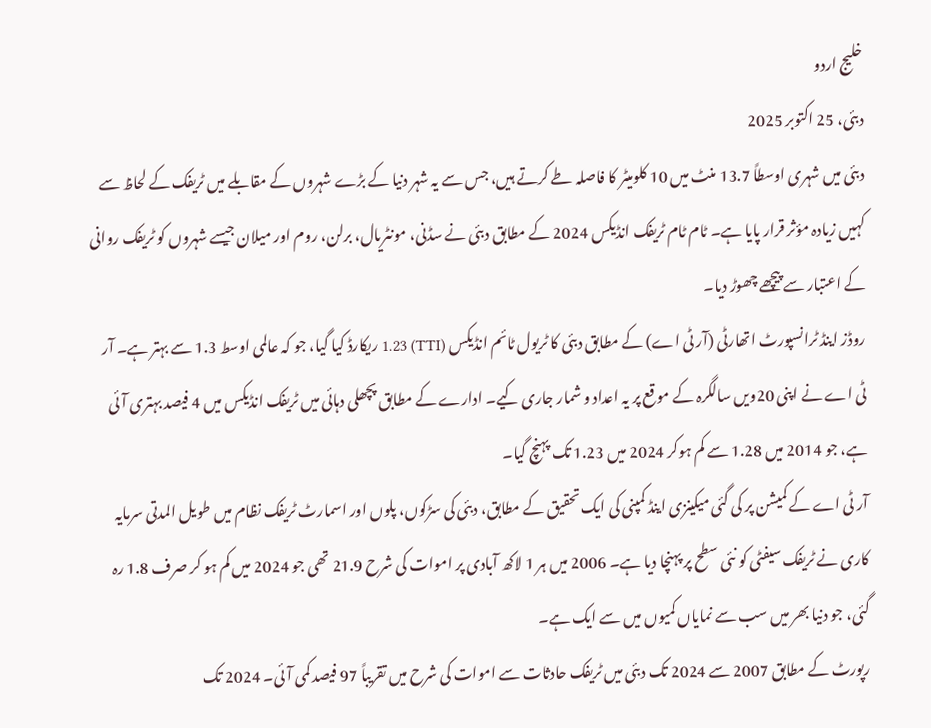خلیج اردو
دبئی، 25 اکتوبر 2025
دبئی میں شہری اوسطاً 13.7 منٹ میں 10 کلومیٹر کا فاصلہ طے کرتے ہیں، جس سے یہ شہر دنیا کے بڑے شہروں کے مقابلے میں ٹریفک کے لحاظ سے کہیں زیادہ مؤثر قرار پایا ہے۔ ٹام ٹام ٹریفک انڈیکس 2024 کے مطابق دبئی نے سڈنی، مونٹریال، برلن، روم اور میلان جیسے شہروں کو ٹریفک روانی کے اعتبار سے پیچھے چھوڑ دیا۔
روڈز اینڈ ٹرانسپورٹ اتھارٹی (آر ٹی اے) کے مطابق دبئی کا ٹریول ٹائم انڈیکس (TTI) 1.23 ریکارڈ کیا گیا، جو کہ عالمی اوسط 1.3 سے بہتر ہے۔ آر ٹی اے نے اپنی 20ویں سالگرہ کے موقع پر یہ اعداد و شمار جاری کیے۔ ادارے کے مطابق پچھلی دہائی میں ٹریفک انڈیکس میں 4 فیصد بہتری آئی ہے، جو 2014 میں 1.28 سے کم ہوکر 2024 میں 1.23 تک پہنچ گیا۔
آر ٹی اے کے کمیشن پر کی گئی میکینزی اینڈ کمپنی کی ایک تحقیق کے مطابق، دبئی کی سڑکوں، پلوں اور اسمارٹ ٹریفک نظام میں طویل المدتی سرمایہ کاری نے ٹریفک سیفٹی کو نئی سطح پر پہنچا دیا ہے۔ 2006 میں ہر 1 لاکھ آبادی پر اموات کی شرح 21.9 تھی جو 2024 میں کم ہو کر صرف 1.8 رہ گئی، جو دنیا بھر میں سب سے نمایاں کمیوں میں سے ایک ہے۔
رپورٹ کے مطابق 2007 سے 2024 تک دبئی میں ٹریفک حادثات سے اموات کی شرح میں تقریباً 97 فیصد کمی آئی۔ 2024 تک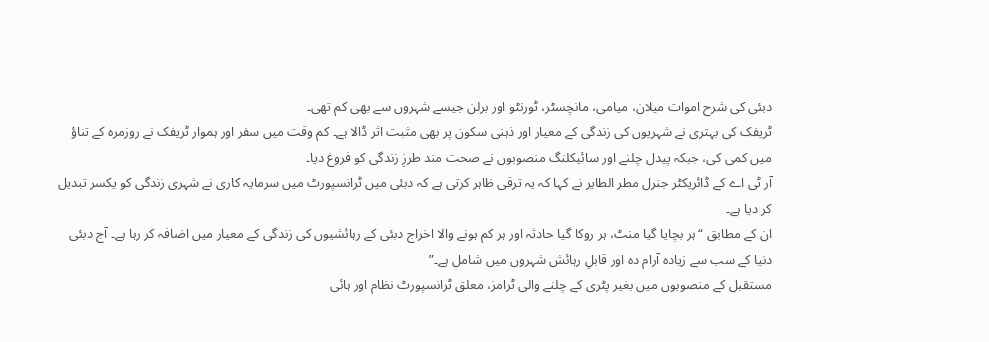دبئی کی شرح اموات میلان، میامی، مانچسٹر، ٹورنٹو اور برلن جیسے شہروں سے بھی کم تھی۔
ٹریفک کی بہتری نے شہریوں کی زندگی کے معیار اور ذہنی سکون پر بھی مثبت اثر ڈالا ہے۔ کم وقت میں سفر اور ہموار ٹریفک نے روزمرہ کے تناؤ میں کمی کی، جبکہ پیدل چلنے اور سائیکلنگ منصوبوں نے صحت مند طرزِ زندگی کو فروغ دیا۔
آر ٹی اے کے ڈائریکٹر جنرل مطر الطایر نے کہا کہ یہ ترقی ظاہر کرتی ہے کہ دبئی میں ٹرانسپورٹ میں سرمایہ کاری نے شہری زندگی کو یکسر تبدیل کر دیا ہے۔
ان کے مطابق “ہر بچایا گیا منٹ، ہر روکا گیا حادثہ اور ہر کم ہونے والا اخراج دبئی کے رہائشیوں کی زندگی کے معیار میں اضافہ کر رہا ہے۔ آج دبئی دنیا کے سب سے زیادہ آرام دہ اور قابلِ رہائش شہروں میں شامل ہے۔”
مستقبل کے منصوبوں میں بغیر پٹری کے چلنے والی ٹرامز، معلق ٹرانسپورٹ نظام اور ہائی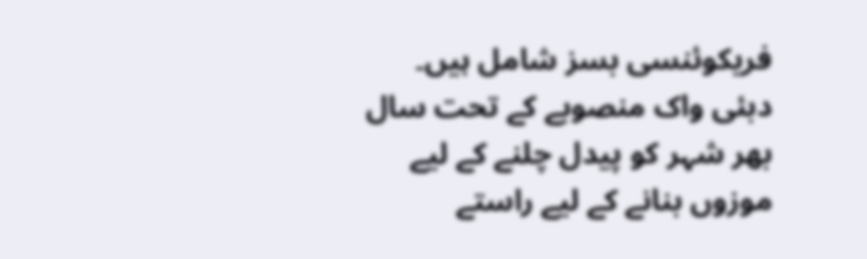فریکوئنسی بسز شامل ہیں۔ دبئی واک منصوبے کے تحت سال بھر شہر کو پیدل چلنے کے لیے موزوں بنانے کے لیے راستے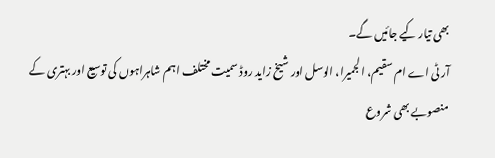بھی تیار کیے جائیں گے۔
آر ٹی اے ام سقیم، الجمیرا، الوسل اور شیخ زاید روڈ سمیت مختلف اہم شاہراہوں کی توسیع اور بہتری کے منصوبے بھی شروع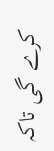کرے گی تاکہ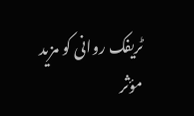ٹریفک روانی کو مزید مؤثر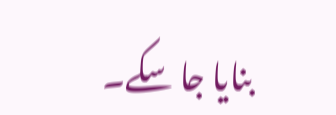بنایا جا سکے۔